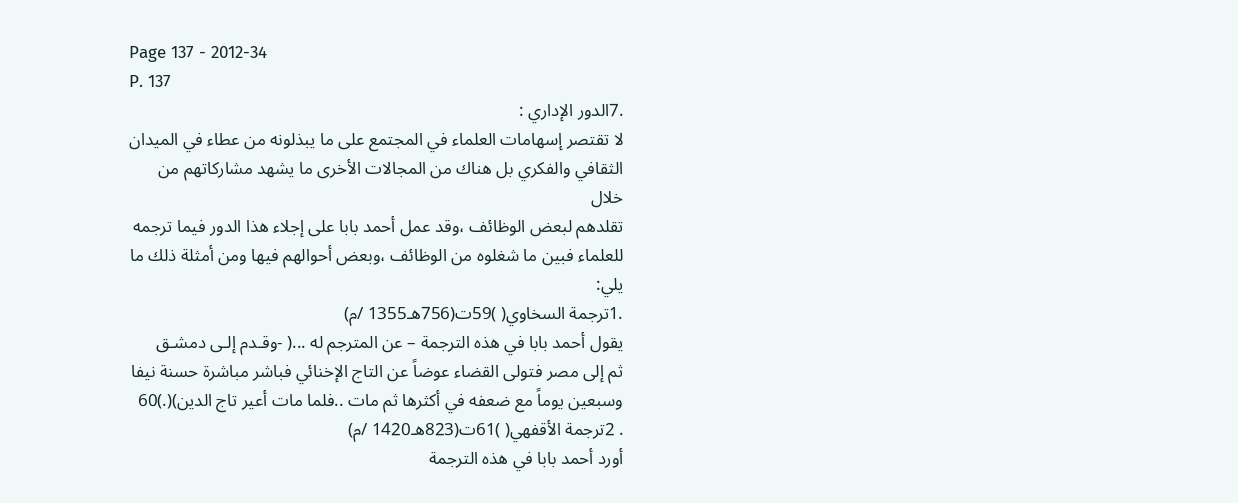Page 137 - 2012-34
P. 137
.7الدور الإداري :
لا تقتصر إسهامات العلماء في المجتمع على ما يبذلونه من عطاء في الميدان
الثقافي والفكري بل هناك من المجالات الأخرى ما يشهد مشاركاتهم من خلال
تقلدهم لبعض الوظائف ،وقد عمل أحمد بابا على إجلاء هذا الدور فيما ترجمه
للعلماء فبين ما شغلوه من الوظائف ،وبعض أحوالهم فيها ومن أمثلة ذلك ما يلي:
.1ترجمة السخاوي( )59ت(756هـ1355 /م)
يقول أحمد بابا في هذه الترجمة – عن المترجم له ...( -وقـدم إلـى دمشـق
ثم إلى مصر فتولى القضاء عوضاً عن التاج الإخنائي فباشر مباشرة حسنة نيفا
وسبعين يوماً مع ضعفه في أكثرها ثم مات ..فلما مات أعير تاج الدين)(.)60
. 2ترجمة الأقفهي( )61ت(823هـ1420 /م)
أورد أحمد بابا في هذه الترجمة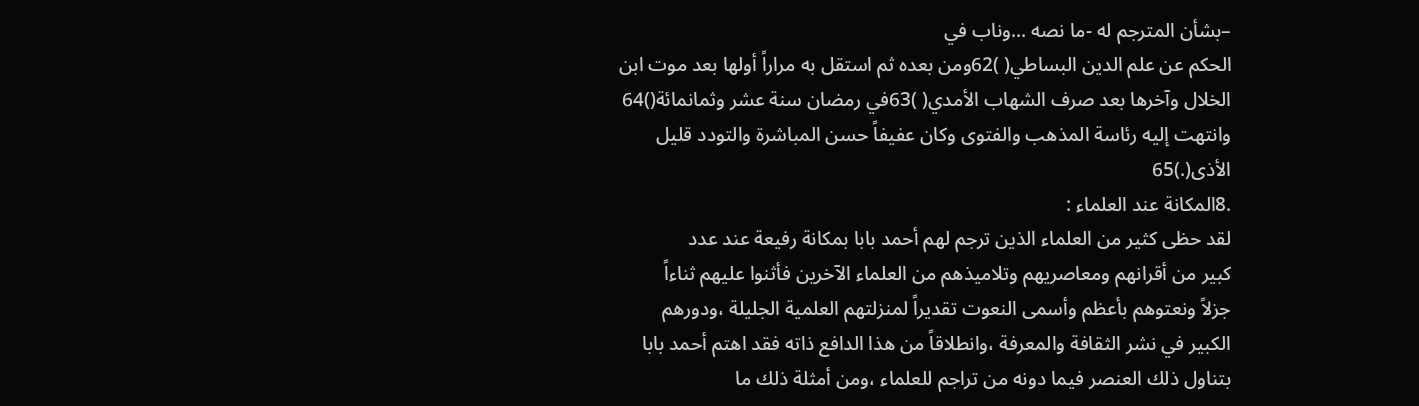–بشأن المترجم له -ما نصه ...وناب في
الحكم عن علم الدين البساطي( )62ومن بعده ثم استقل به مراراً أولها بعد موت ابن
الخلال وآخرها بعد صرف الشهاب الأمدي( )63في رمضان سنة عشر وثمانمائة()64
وانتهت إليه رئاسة المذهب والفتوى وكان عفيفاً حسن المباشرة والتودد قليل
الأذى(.)65
.8المكانة عند العلماء :
لقد حظى كثير من العلماء الذين ترجم لهم أحمد بابا بمكانة رفيعة عند عدد
كبير من أقرانهم ومعاصريهم وتلاميذهم من العلماء الآخرين فأثنوا عليهم ثناءاً
جزلاً ونعتوهم بأعظم وأسمى النعوت تقديراً لمنزلتهم العلمية الجليلة ،ودورهم
الكبير في نشر الثقافة والمعرفة ،وانطلاقاً من هذا الدافع ذاته فقد اهتم أحمد بابا
بتناول ذلك العنصر فيما دونه من تراجم للعلماء ،ومن أمثلة ذلك ما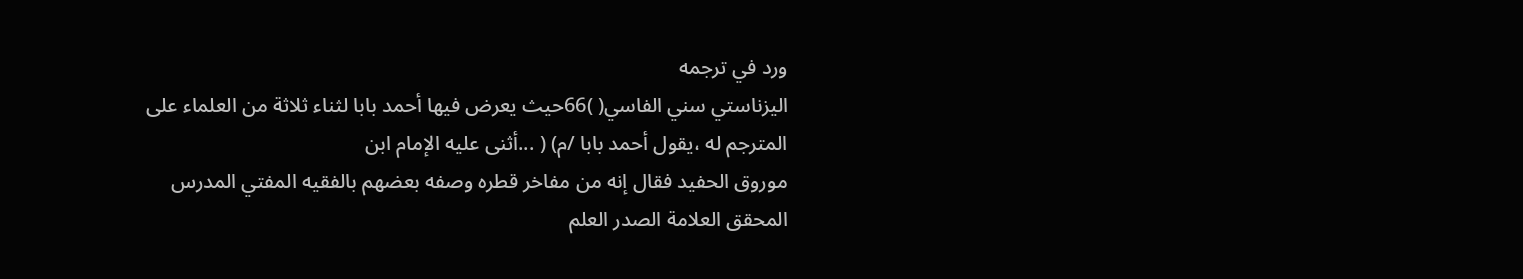ورد في ترجمه
اليزناستي سني الفاسي( )66حيث يعرض فيها أحمد بابا لثناء ثلاثة من العلماء على
المترجم له ،يقول أحمد بابا /م) ( ...أثنى عليه الإمام ابن
موروق الحفيد فقال إنه من مفاخر قطره وصفه بعضهم بالفقيه المفتي المدرس
المحقق العلامة الصدر العلم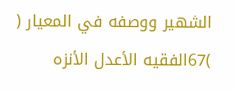الشهير ووصفه في المعيار ( )67الفقيه الأعدل الأنزه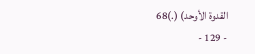القدوة الأوحد) (.)68
- 129 -